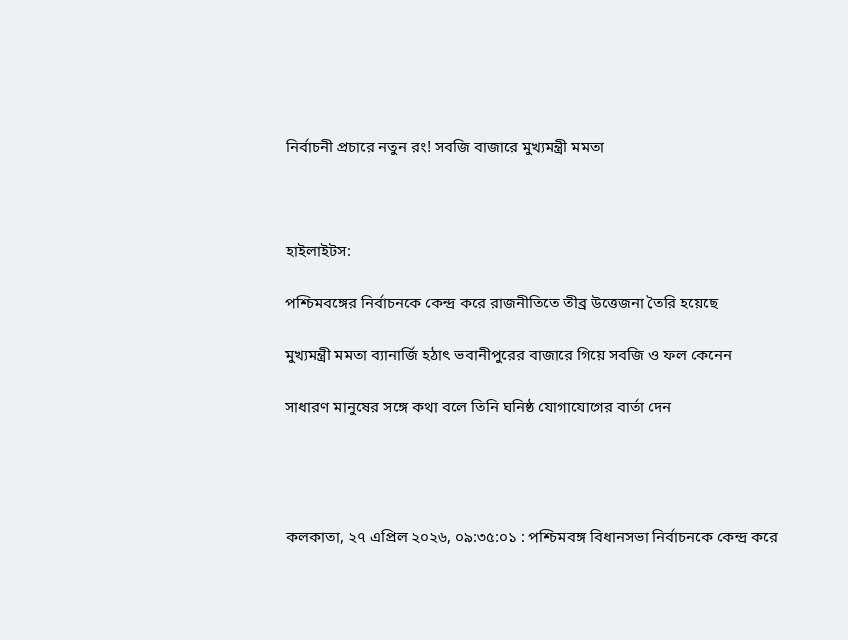নির্বাচনী প্রচারে নতুন রং! সবজি বাজারে মুখ্যমন্ত্রী মমতা



হাইলাইটস:

পশ্চিমবঙ্গের নির্বাচনকে কেন্দ্র করে রাজনীতিতে তীব্র উত্তেজনা তৈরি হয়েছে

মুখ্যমন্ত্রী মমতা ব্যানার্জি হঠাৎ ভবানীপুরের বাজারে গিয়ে সবজি ও ফল কেনেন

সাধারণ মানুষের সঙ্গে কথা বলে তিনি ঘনিষ্ঠ যোগাযোগের বার্তা দেন




কলকাতা, ২৭ এপ্রিল ২০২৬, ০৯:৩৫:০১ : পশ্চিমবঙ্গ বিধানসভা নির্বাচনকে কেন্দ্র করে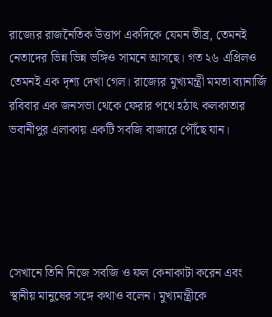রাজ্যের রাজনৈতিক উত্তাপ একদিকে যেমন তীব্র, তেমনই নেতাদের ভিন্ন ভিন্ন ভঙ্গিও সামনে আসছে। গত ২৬ এপ্রিলও তেমনই এক দৃশ্য দেখা গেল। রাজ্যের মুখ্যমন্ত্রী মমতা ব্যানার্জি রবিবার এক জনসভা থেকে ফেরার পথে হঠাৎ কলকাতার ভবানীপুর এলাকায় একটি সবজি বাজারে পৌঁছে যান।





সেখানে তিনি নিজে সবজি ও ফল কেনাকাটা করেন এবং স্থানীয় মানুষের সঙ্গে কথাও বলেন। মুখ্যমন্ত্রীকে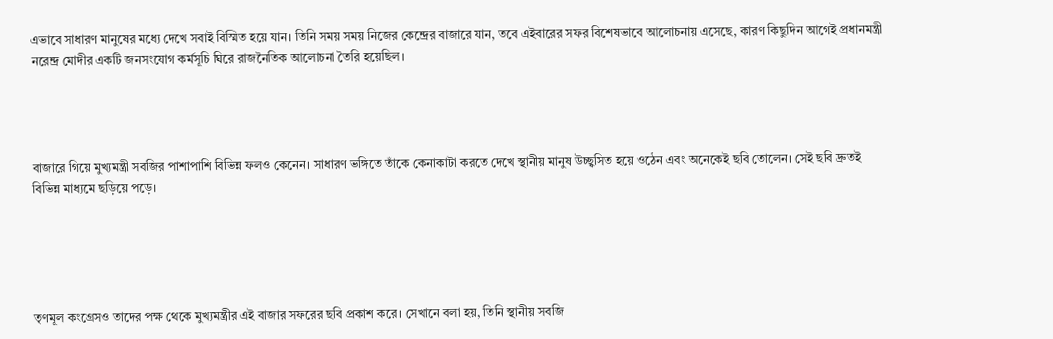এভাবে সাধারণ মানুষের মধ্যে দেখে সবাই বিস্মিত হয়ে যান। তিনি সময় সময় নিজের কেন্দ্রের বাজারে যান, তবে এইবারের সফর বিশেষভাবে আলোচনায় এসেছে, কারণ কিছুদিন আগেই প্রধানমন্ত্রী নরেন্দ্র মোদীর একটি জনসংযোগ কর্মসূচি ঘিরে রাজনৈতিক আলোচনা তৈরি হয়েছিল।




বাজারে গিয়ে মুখ্যমন্ত্রী সবজির পাশাপাশি বিভিন্ন ফলও কেনেন। সাধারণ ভঙ্গিতে তাঁকে কেনাকাটা করতে দেখে স্থানীয় মানুষ উচ্ছ্বসিত হয়ে ওঠেন এবং অনেকেই ছবি তোলেন। সেই ছবি দ্রুতই বিভিন্ন মাধ্যমে ছড়িয়ে পড়ে।





তৃণমূল কংগ্রেসও তাদের পক্ষ থেকে মুখ্যমন্ত্রীর এই বাজার সফরের ছবি প্রকাশ করে। সেখানে বলা হয়, তিনি স্থানীয় সবজি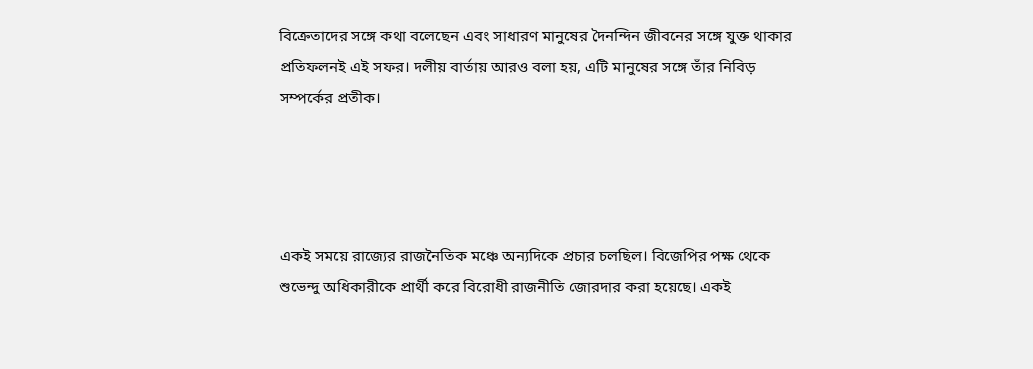বিক্রেতাদের সঙ্গে কথা বলেছেন এবং সাধারণ মানুষের দৈনন্দিন জীবনের সঙ্গে যুক্ত থাকার প্রতিফলনই এই সফর। দলীয় বার্তায় আরও বলা হয়, এটি মানুষের সঙ্গে তাঁর নিবিড় সম্পর্কের প্রতীক।




একই সময়ে রাজ্যের রাজনৈতিক মঞ্চে অন্যদিকে প্রচার চলছিল। বিজেপির পক্ষ থেকে শুভেন্দু অধিকারীকে প্রার্থী করে বিরোধী রাজনীতি জোরদার করা হয়েছে। একই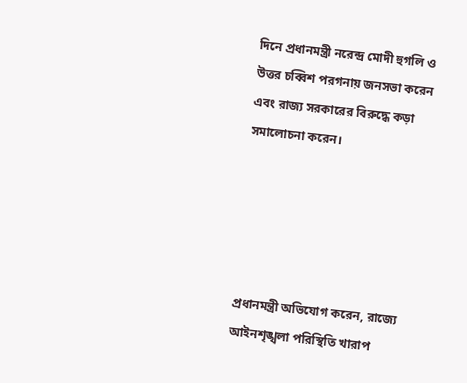দিনে প্রধানমন্ত্রী নরেন্দ্র মোদী হুগলি ও উত্তর চব্বিশ পরগনায় জনসভা করেন এবং রাজ্য সরকারের বিরুদ্ধে কড়া সমালোচনা করেন।





প্রধানমন্ত্রী অভিযোগ করেন, রাজ্যে আইনশৃঙ্খলা পরিস্থিতি খারাপ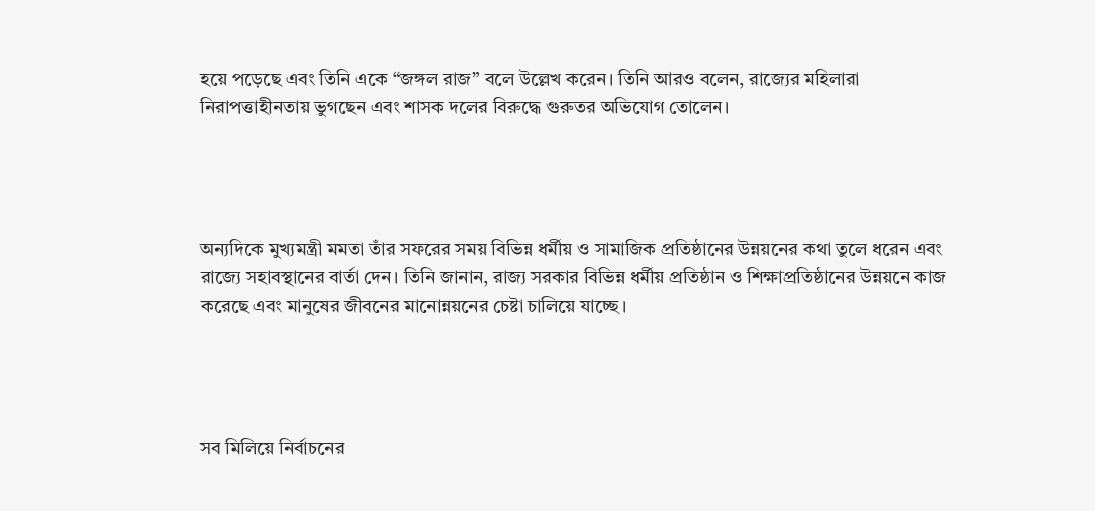হয়ে পড়েছে এবং তিনি একে “জঙ্গল রাজ” বলে উল্লেখ করেন। তিনি আরও বলেন, রাজ্যের মহিলারা নিরাপত্তাহীনতায় ভুগছেন এবং শাসক দলের বিরুদ্ধে গুরুতর অভিযোগ তোলেন।




অন্যদিকে মুখ্যমন্ত্রী মমতা তাঁর সফরের সময় বিভিন্ন ধর্মীয় ও সামাজিক প্রতিষ্ঠানের উন্নয়নের কথা তুলে ধরেন এবং রাজ্যে সহাবস্থানের বার্তা দেন। তিনি জানান, রাজ্য সরকার বিভিন্ন ধর্মীয় প্রতিষ্ঠান ও শিক্ষাপ্রতিষ্ঠানের উন্নয়নে কাজ করেছে এবং মানুষের জীবনের মানোন্নয়নের চেষ্টা চালিয়ে যাচ্ছে।




সব মিলিয়ে নির্বাচনের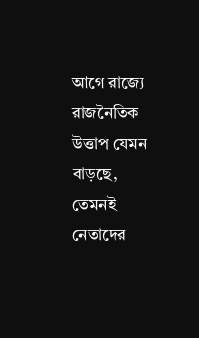আগে রাজ্যে রাজনৈতিক উত্তাপ যেমন বাড়ছে, তেমনই নেতাদের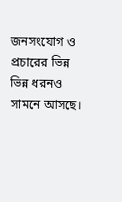জনসংযোগ ও প্রচারের ভিন্ন ভিন্ন ধরনও সামনে আসছে।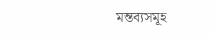মন্তব্যসমূহ